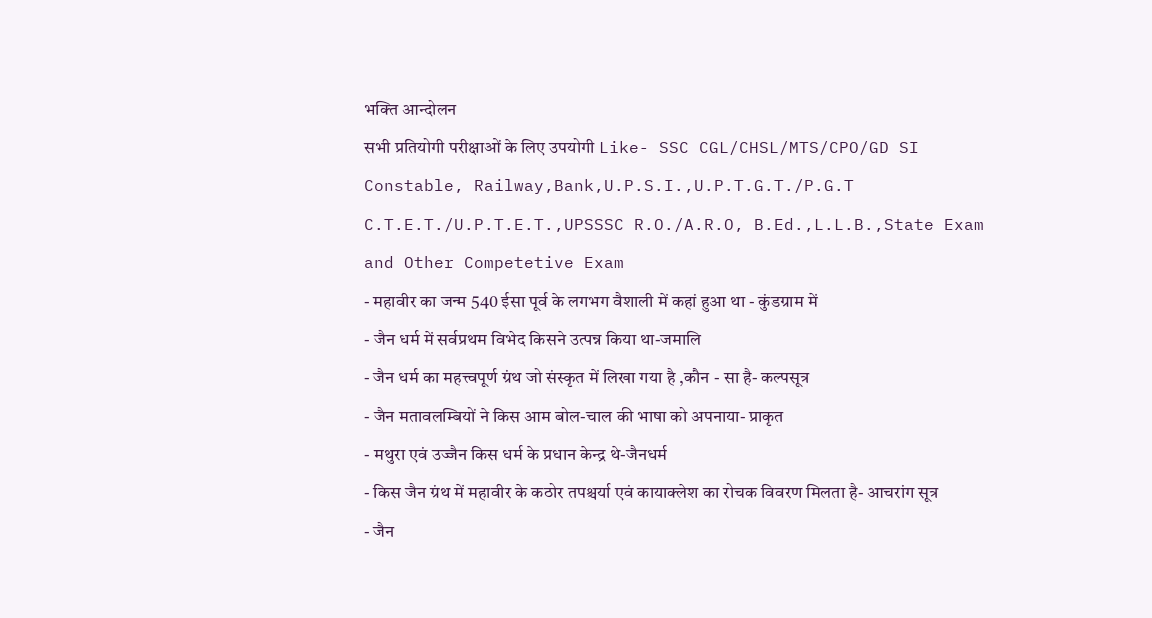भक्ति आन्दोलन
सभी प्रतियोगी परीक्षाओं के लिए उपयोगी Like- SSC CGL/CHSL/MTS/CPO/GD SI Constable, Railway,Bank,U.P.S.I.,U.P.T.G.T./P.G.T C.T.E.T./U.P.T.E.T.,UPSSSC R.O./A.R.O, B.Ed.,L.L.B.,State Exam and Other Competetive Exam
- महावीर का जन्म 540 ईसा पूर्व के लगभग वैशाली में कहां हुआ था - कुंडग्राम में
- जैन धर्म में सर्वप्रथम विभेद किसने उत्पन्न किया था-जमालि
- जैन धर्म का महत्त्वपूर्ण ग्रंथ जो संस्कृत में लिखा गया है ,कौन - सा है- कल्पसूत्र
- जैन मतावलम्बियों ने किस आम बोल-चाल की भाषा को अपनाया- प्राकृत
- मथुरा एवं उज्जैन किस धर्म के प्रधान केन्द्र थे-जैनधर्म
- किस जैन ग्रंथ में महावीर के कठोर तपश्चर्या एवं कायाक्लेश का रोचक विवरण मिलता है- आचरांग सूत्र
- जैन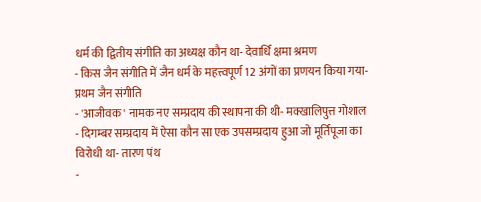धर्म की द्वितीय संगीति का अध्यक्ष कौन था- देवार्धि क्षमा श्रमण
- किस जैन संगीति में जैन धर्म के महत्त्वपूर्ण 12 अंगों का प्रणयन किया गया- प्रथम जैन संगीति
- 'आजीवक ' नामक नए सम्प्रदाय की स्थापना की थी- मक्खालिपुत्त गोशाल
- दिगम्बर सम्प्रदाय में ऐसा कौन सा एक उपसम्प्रदाय हुआ जो मूर्तिपूजा का विरोधी था- तारण पंथ
-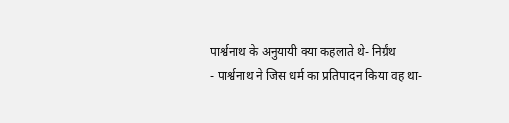पार्श्वनाथ के अनुयायी क्या कहलाते थे- निर्ग्रंथ
- पार्श्वनाथ ने जिस धर्म का प्रतिपादन किया वह था-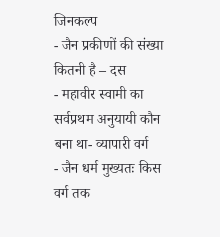जिनकल्प
- जैन प्रकीणों की संख्या कितनी है – दस
- महावीर स्वामी का सर्वप्रथम अनुयायी कौन बना था- व्यापारी वर्ग
- जैन धर्म मुख्यतः किस वर्ग तक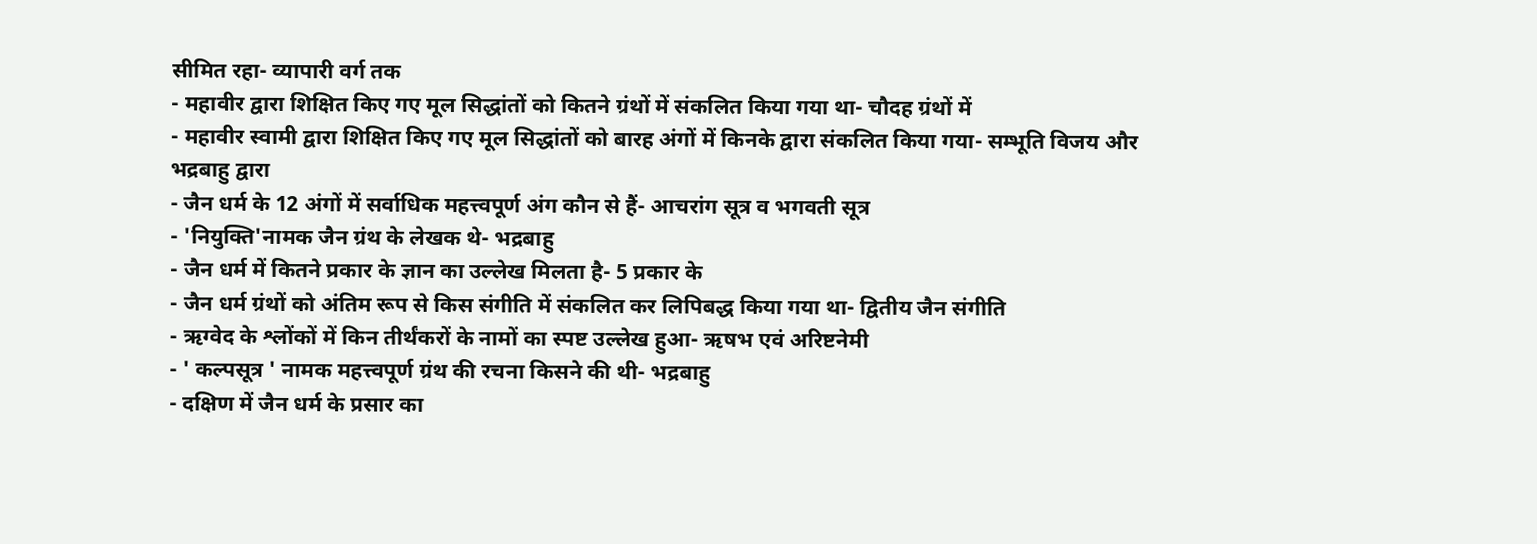सीमित रहा- व्यापारी वर्ग तक
- महावीर द्वारा शिक्षित किए गए मूल सिद्धांतों को कितने ग्रंथों में संकलित किया गया था- चौदह ग्रंथों में
- महावीर स्वामी द्वारा शिक्षित किए गए मूल सिद्धांतों को बारह अंगों में किनके द्वारा संकलित किया गया- सम्भूति विजय और भद्रबाहु द्वारा
- जैन धर्म के 12 अंगों में सर्वाधिक महत्त्वपूर्ण अंग कौन से हैं- आचरांग सूत्र व भगवती सूत्र
- 'नियुक्ति'नामक जैन ग्रंथ के लेखक थे- भद्रबाहु
- जैन धर्म में कितने प्रकार के ज्ञान का उल्लेख मिलता है- 5 प्रकार के
- जैन धर्म ग्रंथों को अंतिम रूप से किस संगीति में संकलित कर लिपिबद्ध किया गया था- द्वितीय जैन संगीति
- ऋग्वेद के श्लोंकों में किन तीर्थंकरों के नामों का स्पष्ट उल्लेख हुआ- ऋषभ एवं अरिष्टनेमी
- ' कल्पसूत्र ' नामक महत्त्वपूर्ण ग्रंथ की रचना किसने की थी- भद्रबाहु
- दक्षिण में जैन धर्म के प्रसार का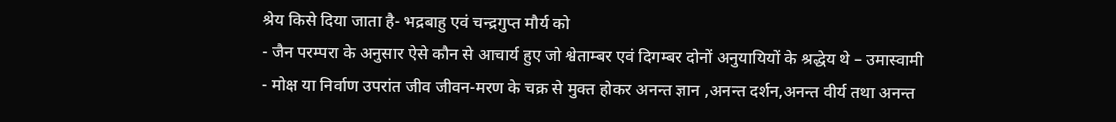श्रेय किसे दिया जाता है- भद्रबाहु एवं चन्द्रगुप्त मौर्य को
- जैन परम्परा के अनुसार ऐसे कौन से आचार्य हुए जो श्वेताम्बर एवं दिगम्बर दोनों अनुयायियों के श्रद्धेय थे – उमास्वामी
- मोक्ष या निर्वाण उपरांत जीव जीवन-मरण के चक्र से मुक्त होकर अनन्त ज्ञान ,अनन्त दर्शन,अनन्त वीर्य तथा अनन्त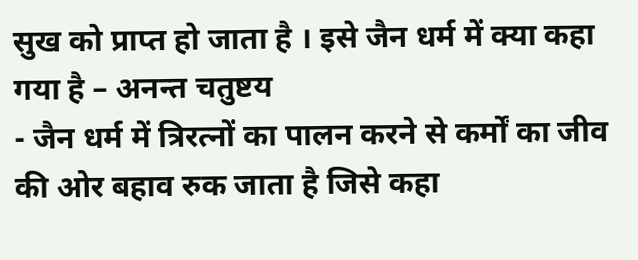सुख को प्राप्त हो जाता है । इसे जैन धर्म में क्या कहा गया है – अनन्त चतुष्टय
- जैन धर्म में त्रिरत्नों का पालन करने से कर्मों का जीव की ओर बहाव रुक जाता है जिसे कहा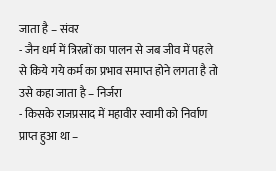जाता है – संवर
- जैन धर्म में त्रिरत्नों का पालन से जब जीव में पहले से किये गये कर्म का प्रभाव समाप्त होने लगता है तो उसे कहा जाता है – निर्जरा
- किसके राजप्रसाद में महावीर स्वामी को निर्वाण प्राप्त हुआ था –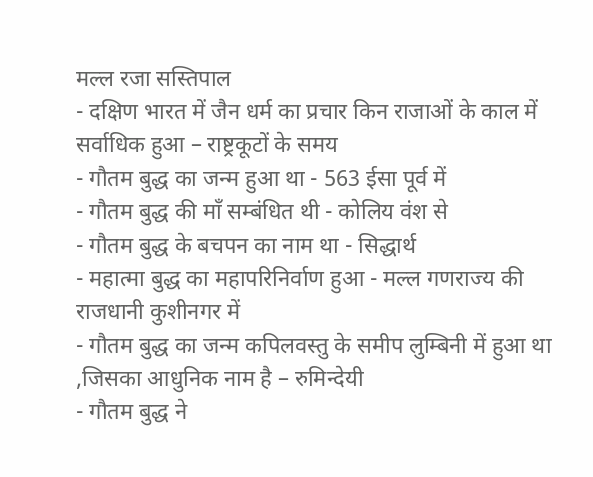मल्ल रजा सस्तिपाल
- दक्षिण भारत में जैन धर्म का प्रचार किन राजाओं के काल में सर्वाधिक हुआ – राष्ट्रकूटों के समय
- गौतम बुद्ध का जन्म हुआ था - 563 ईसा पूर्व में
- गौतम बुद्ध की माँ सम्बंधित थी - कोलिय वंश से
- गौतम बुद्ध के बचपन का नाम था - सिद्धार्थ
- महात्मा बुद्ध का महापरिनिर्वाण हुआ - मल्ल गणराज्य की राजधानी कुशीनगर में
- गौतम बुद्ध का जन्म कपिलवस्तु के समीप लुम्बिनी में हुआ था ,जिसका आधुनिक नाम है – रुमिन्देयी
- गौतम बुद्ध ने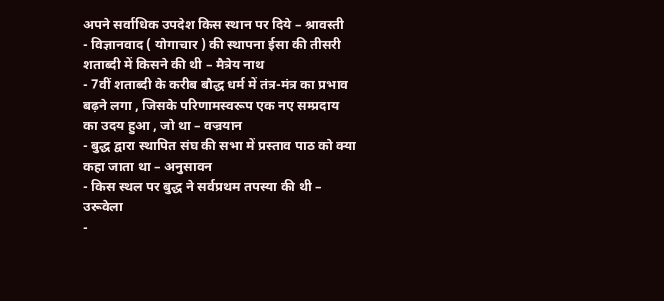अपने सर्वाधिक उपदेश किस स्थान पर दिये – श्रावस्ती
- विज्ञानवाद ( योगाचार ) की स्थापना ईसा की तीसरी शताब्दी में किसने की थी – मैत्रेय नाथ
- 7वीं शताब्दी के करीब बौद्ध धर्म में तंत्र-मंत्र का प्रभाव बढ़ने लगा , जिसके परिणामस्वरूप एक नए सम्प्रदाय का उदय हुआ , जो था – वज्रयान
- बुद्ध द्वारा स्थापित संघ की सभा में प्रस्ताव पाठ को क्या कहा जाता था – अनुसावन
- किस स्थल पर बुद्ध ने सर्वप्रथम तपस्या की थी – उरूवेला
-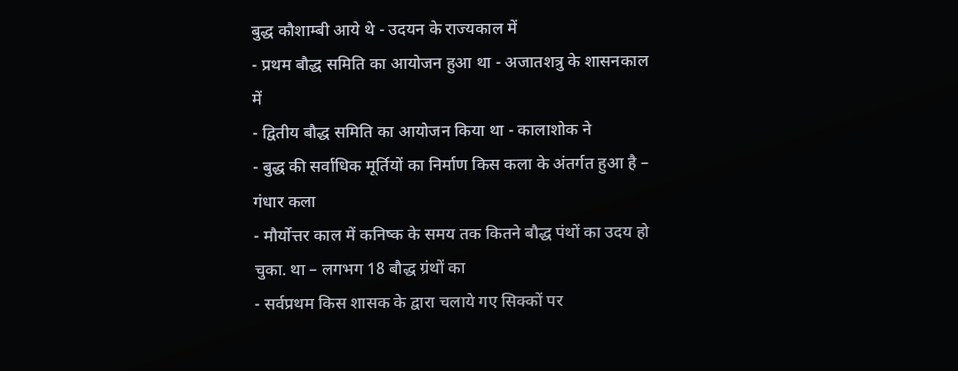बुद्ध कौशाम्बी आये थे - उदयन के राज्यकाल में
- प्रथम बौद्ध समिति का आयोजन हुआ था - अजातशत्रु के शासनकाल में
- द्वितीय बौद्ध समिति का आयोजन किया था - कालाशोक ने
- बुद्ध की सर्वाधिक मूर्तियों का निर्माण किस कला के अंतर्गत हुआ है – गंधार कला
- मौर्योत्तर काल में कनिष्क के समय तक कितने बौद्ध पंथों का उदय हो चुका. था – लगभग 18 बौद्ध ग्रंथों का
- सर्वप्रथम किस शासक के द्वारा चलाये गए सिक्कों पर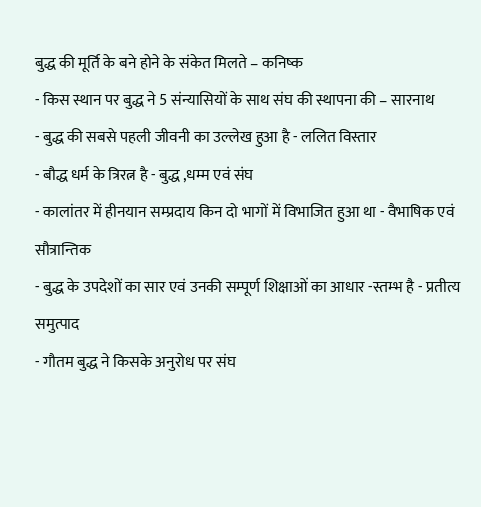बुद्ध की मूर्ति के बने होने के संकेत मिलते – कनिष्क
- किस स्थान पर बुद्ध ने 5 संन्यासियों के साथ संघ की स्थापना की – सारनाथ
- बुद्ध की सबसे पहली जीवनी का उल्लेख हुआ है - ललित विस्तार
- बौद्ध धर्म के त्रिरत्न है - बुद्ध ,धम्म एवं संघ
- कालांतर में हीनयान सम्प्रदाय किन दो भागों में विभाजित हुआ था - वैभाषिक एवं सौत्रान्तिक
- बुद्ध के उपदेशों का सार एवं उनकी सम्पूर्ण शिक्षाओं का आधार -स्तम्भ है - प्रतीत्य समुत्पाद
- गौतम बुद्ध ने किसके अनुरोध पर संघ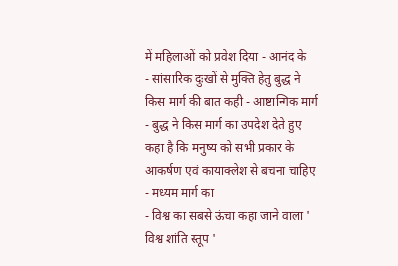में महिलाओं को प्रवेश दिया - आनंद के
- सांसारिक दुःखों से मुक्ति हेतु बुद्ध ने किस मार्ग की बात कही - आष्टान्गिक मार्ग
- बुद्ध ने किस मार्ग का उपदेश देते हुए कहा है कि मनुष्य को सभी प्रकार के आकर्षण एवं कायाक्लेश से बचना चाहिए - मध्यम मार्ग का
- विश्व का सबसे ऊंचा कहा जाने वाला ' विश्व शांति स्तूप '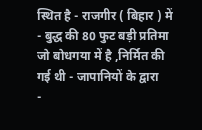स्थित है - राजगीर ( बिहार ) में
- बुद्ध की 80 फुट बड़ी प्रतिमा जो बोधगया में है ,निर्मित की गई थी - जापानियों के द्वारा
-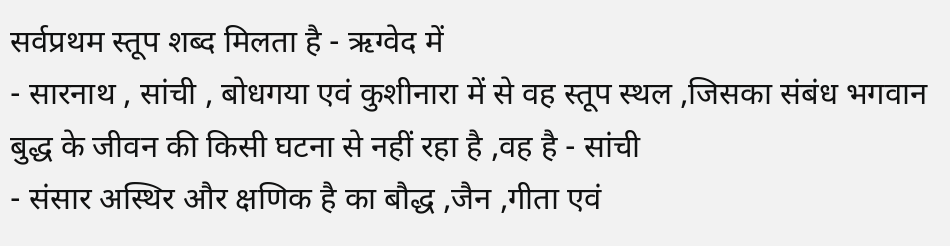सर्वप्रथम स्तूप शब्द मिलता है - ऋग्वेद में
- सारनाथ , सांची , बोधगया एवं कुशीनारा में से वह स्तूप स्थल ,जिसका संबंध भगवान बुद्ध के जीवन की किसी घटना से नहीं रहा है ,वह है - सांची
- संसार अस्थिर और क्षणिक है का बौद्ध ,जैन ,गीता एवं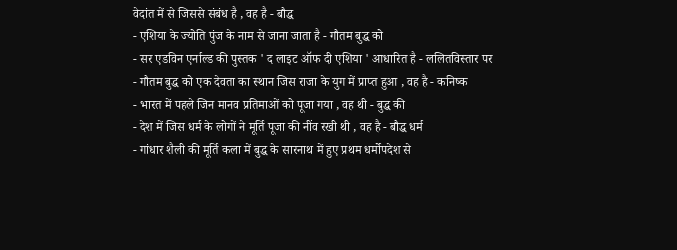वेदांत में से जिससे संबंध है , वह है - बौद्ध
- एशिया के ज्योति पुंज के नाम से जाना जाता है - गौतम बुद्ध को
- सर एडविन एर्नाल्ड की पुस्तक ' द लाइट ऑफ दी एशिया ' आधारित है - ललितविस्तार पर
- गौतम बुद्ध को एक देवता का स्थान जिस राजा के युग में प्राप्त हुआ , वह है - कनिष्क
- भारत में पहले जिन मानव प्रतिमाओं को पूजा गया , वह थी - बुद्ध की
- देश में जिस धर्म के लोगों ने मूर्ति पूजा की नींव रखी थी , वह है - बौद्ध धर्म
- गांधार शैली की मूर्ति कला में बुद्ध के सारनाथ में हुए प्रथम धर्मोपदेश से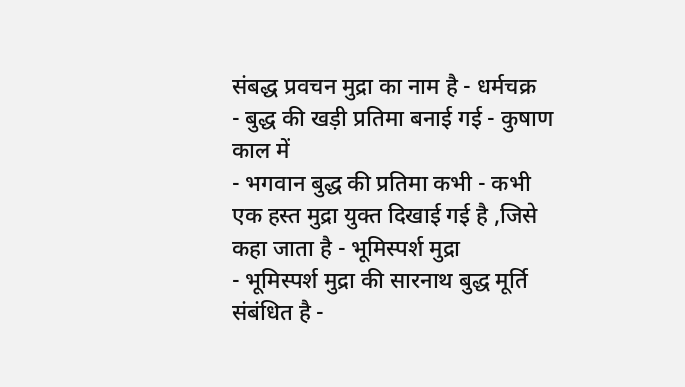संबद्ध प्रवचन मुद्रा का नाम है - धर्मचक्र
- बुद्ध की खड़ी प्रतिमा बनाई गई - कुषाण काल में
- भगवान बुद्ध की प्रतिमा कभी - कभी एक हस्त मुद्रा युक्त दिखाई गई है ,जिसे कहा जाता है - भूमिस्पर्श मुद्रा
- भूमिस्पर्श मुद्रा की सारनाथ बुद्ध मूर्ति संबंधित है -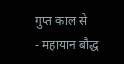गुप्त काल से
- महायान बौद्ध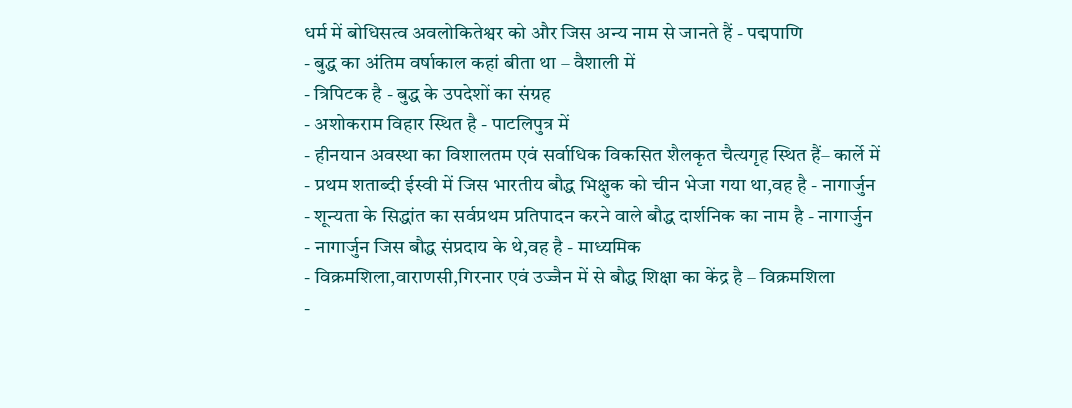धर्म में बोधिसत्व अवलोकितेश्वर को और जिस अन्य नाम से जानते हैं - पद्मपाणि
- बुद्ध का अंतिम वर्षाकाल कहां बीता था – वैशाली में
- त्रिपिटक है - बुद्ध के उपदेशों का संग्रह
- अशोकराम विहार स्थित है - पाटलिपुत्र में
- हीनयान अवस्था का विशालतम एवं सर्वाधिक विकसित शैलकृत चैत्यगृह स्थित हैं– कार्ले में
- प्रथम शताब्दी ईस्वी में जिस भारतीय बौद्ध भिक्षुक को चीन भेजा गया था,वह है - नागार्जुन
- शून्यता के सिद्धांत का सर्वप्रथम प्रतिपादन करने वाले बौद्ध दार्शनिक का नाम है - नागार्जुन
- नागार्जुन जिस बौद्ध संप्रदाय के थे,वह है - माध्यमिक
- विक्रमशिला,वाराणसी,गिरनार एवं उज्जैन में से बौद्ध शिक्षा का केंद्र है – विक्रमशिला
-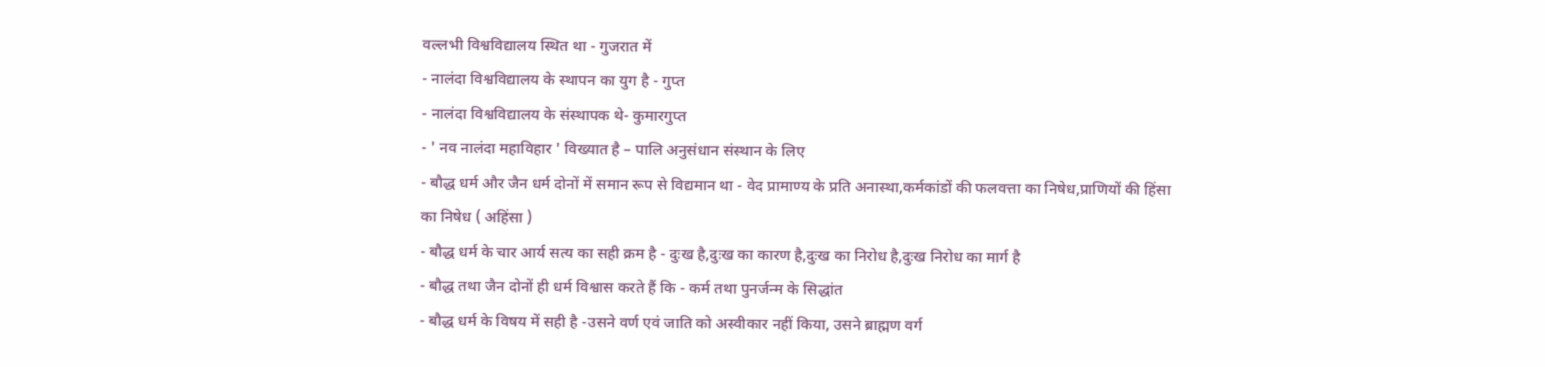वल्लभी विश्वविद्यालय स्थित था - गुजरात में
- नालंदा विश्वविद्यालय के स्थापन का युग है - गुप्त
- नालंदा विश्वविद्यालय के संस्थापक थे- कुमारगुप्त
- ' नव नालंदा महाविहार ' विख्यात है – पालि अनुसंधान संस्थान के लिए
- बौद्ध धर्म और जैन धर्म दोनों में समान रूप से विद्यमान था - वेद प्रामाण्य के प्रति अनास्था,कर्मकांडों की फलवत्ता का निषेध,प्राणियों की हिंसा का निषेध ( अहिंसा )
- बौद्ध धर्म के चार आर्य सत्य का सही क्रम है - दुःख है,दुःख का कारण है,दुःख का निरोध है,दुःख निरोध का मार्ग है
- बौद्ध तथा जैन दोनों ही धर्म विश्वास करते हैं कि - कर्म तथा पुनर्जन्म के सिद्धांत
- बौद्ध धर्म के विषय में सही है -उसने वर्ण एवं जाति को अस्वीकार नहीं किया, उसने ब्राह्मण वर्ग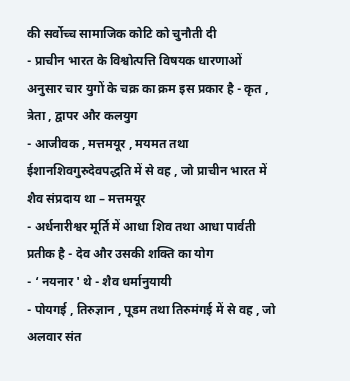की सर्वोच्च सामाजिक कोटि को चुनौती दी
- प्राचीन भारत के विश्वोत्पत्ति विषयक धारणाओं अनुसार चार युगों के चक्र का क्रम इस प्रकार है - कृत , त्रेता , द्वापर और कलयुग
- आजीवक , मत्तमयूर , मयमत तथा ईशानशिवगुरुदेवपद्धति में से वह , जो प्राचीन भारत में शैव संप्रदाय था – मत्तमयूर
- अर्धनारीश्वर मूर्ति में आधा शिव तथा आधा पार्वती प्रतीक है - देव और उसकी शक्ति का योग
- ‘ नयनार ' थे - शैव धर्मानुयायी
- पोयगई , तिरुज्ञान , पूडम तथा तिरुमंगई में से वह , जो अलवार संत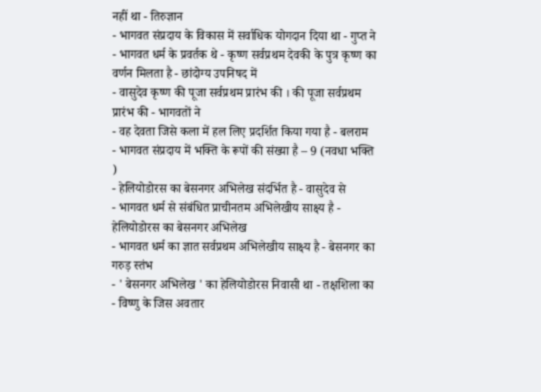नहीं था - तिरुज्ञान
- भागवत संप्रदाय के विकास में सर्वाधिक योगदान दिया था - गुप्त ने
- भागवत धर्म के प्रवर्तक थे - कृष्ण सर्वप्रथम देवकी के पुत्र कृष्ण का वर्णन मिलता है - छांदोग्य उपनिषद में
- वासुदेव कृष्ण की पूजा सर्वप्रथम प्रारंभ की । की पूजा सर्वप्रथम प्रारंभ की - भागवतों ने
- वह देवता जिसे कला में हल लिए प्रदर्शित किया गया है - बलराम
- भागवत संप्रदाय में भक्ति के रूपों की संख्या है – 9 (नवधा भक्ति )
- हेलियोडोरस का बेसनगर अभिलेख संदर्भित है - वासुदेव से
- भागवत धर्म से संबंधित प्राचीनतम अभिलेखीय साक्ष्य है - हेलियोडोरस का बेसनगर अभिलेख
- भागवत धर्म का ज्ञात सर्वप्रथम अभिलेखीय साक्ष्य है - बेसनगर का गरुड़ स्तंभ
- ' बेसनगर अभिलेख ' का हेलियोडोरस निवासी था - तक्षशिला का
- विष्णु के जिस अवतार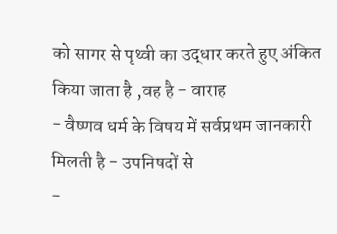को सागर से पृथ्वी का उद्धार करते हुए अंकित किया जाता है ,वह है - वाराह
- वैष्णव धर्म के विषय में सर्वप्रथम जानकारी मिलती है - उपनिषदों से
-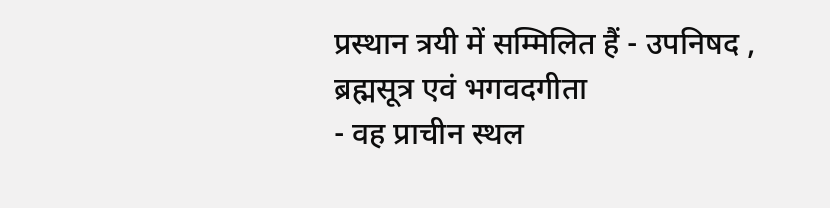प्रस्थान त्रयी में सम्मिलित हैं - उपनिषद , ब्रह्मसूत्र एवं भगवदगीता
- वह प्राचीन स्थल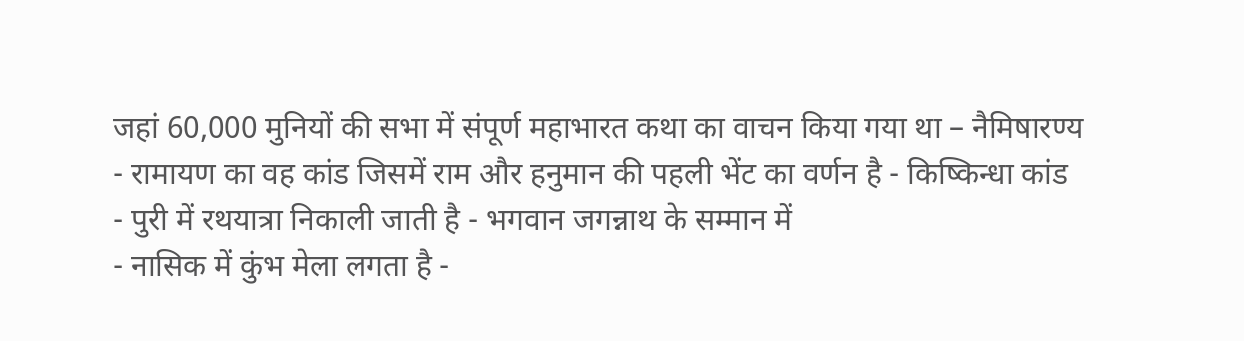जहां 60,000 मुनियों की सभा में संपूर्ण महाभारत कथा का वाचन किया गया था – नैमिषारण्य
- रामायण का वह कांड जिसमें राम और हनुमान की पहली भेंट का वर्णन है - किष्किन्धा कांड
- पुरी में रथयात्रा निकाली जाती है - भगवान जगन्नाथ के सम्मान में
- नासिक में कुंभ मेला लगता है -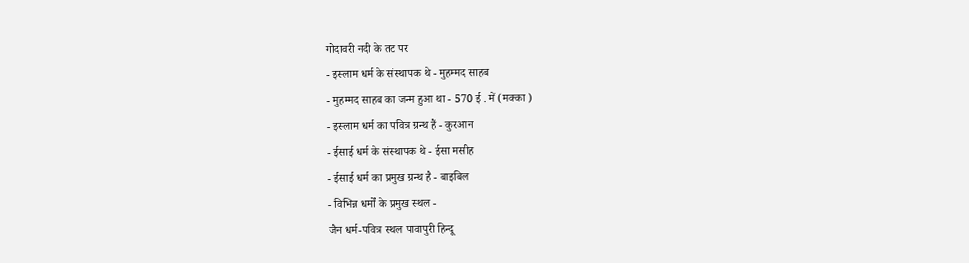गोदावरी नदी के तट पर
- इस्लाम धर्म के संस्थापक थे - मुहम्मद साहब
- मुहम्मद साहब का जन्म हुआ था - 570 ई . में (मक्का )
- इस्लाम धर्म का पवित्र ग्रन्थ हैं - कुरआन
- ईसाई धर्म के संस्थापक थे - ईसा मसीह
- ईसाई धर्म का प्रमुख ग्रन्थ है - बाइबिल
- विभिन्न धर्मों के प्रमुख स्थल -
जैन धर्म-पवित्र स्थल पावापुरी हिन्दू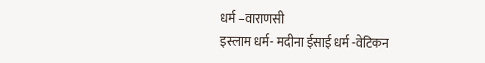धर्म –वाराणसी
इस्लाम धर्म- मदीना ईसाई धर्म -वेटिकन